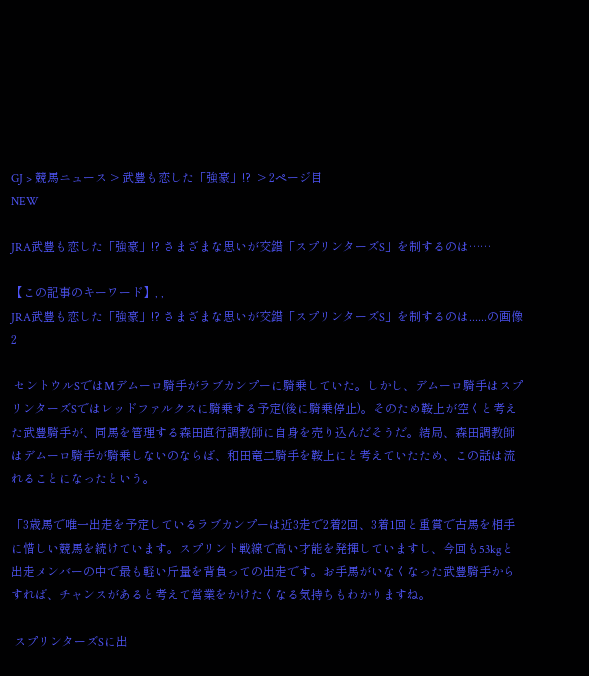GJ > 競馬ニュース > 武豊も恋した「強豪」!?  > 2ページ目
NEW

JRA武豊も恋した「強豪」!? さまざまな思いが交錯「スプリンターズS」を制するのは……

【この記事のキーワード】, ,
JRA武豊も恋した「強豪」!? さまざまな思いが交錯「スプリンターズS」を制するのは......の画像2

 セントウルSではMデムーロ騎手がラブカンプーに騎乗していた。しかし、デムーロ騎手はスプリンターズSではレッドファルクスに騎乗する予定(後に騎乗停止)。そのため鞍上が空くと考えた武豊騎手が、同馬を管理する森田直行調教師に自身を売り込んだそうだ。結局、森田調教師はデムーロ騎手が騎乗しないのならば、和田竜二騎手を鞍上にと考えていたため、この話は流れることになったという。

「3歳馬で唯一出走を予定しているラブカンプーは近3走で2着2回、3着1回と重賞で古馬を相手に惜しい競馬を続けています。スプリント戦線で高い才能を発揮していますし、今回も53kgと出走メンバーの中で最も軽い斤量を背負っての出走です。お手馬がいなくなった武豊騎手からすれば、チャンスがあると考えて営業をかけたくなる気持ちもわかりますね。

 スプリンターズSに出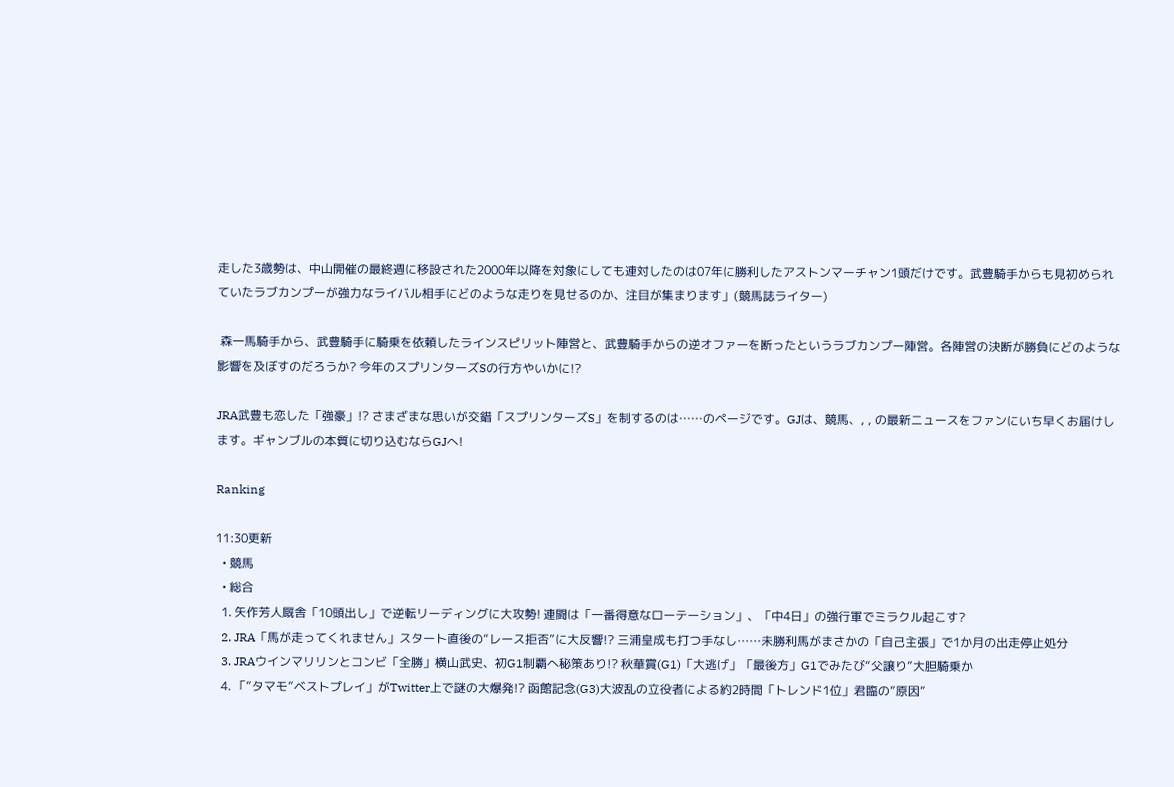走した3歳勢は、中山開催の最終週に移設された2000年以降を対象にしても連対したのは07年に勝利したアストンマーチャン1頭だけです。武豊騎手からも見初められていたラブカンプーが強力なライバル相手にどのような走りを見せるのか、注目が集まります」(競馬誌ライター)

 森一馬騎手から、武豊騎手に騎乗を依頼したラインスピリット陣営と、武豊騎手からの逆オファーを断ったというラブカンプー陣営。各陣営の決断が勝負にどのような影響を及ぼすのだろうか? 今年のスプリンターズSの行方やいかに!?

JRA武豊も恋した「強豪」!? さまざまな思いが交錯「スプリンターズS」を制するのは……のページです。GJは、競馬、, , の最新ニュースをファンにいち早くお届けします。ギャンブルの本質に切り込むならGJへ!

Ranking

11:30更新
  • 競馬
  • 総合
  1. 矢作芳人厩舎「10頭出し」で逆転リーディングに大攻勢! 連闘は「一番得意なローテーション」、「中4日」の強行軍でミラクル起こす?
  2. JRA「馬が走ってくれません」スタート直後の“レース拒否”に大反響!? 三浦皇成も打つ手なし……未勝利馬がまさかの「自己主張」で1か月の出走停止処分
  3. JRAウインマリリンとコンビ「全勝」横山武史、初G1制覇へ秘策あり!? 秋華賞(G1)「大逃げ」「最後方」G1でみたび“父譲り”大胆騎乗か
  4. 「”タマモ”ベストプレイ」がTwitter上で謎の大爆発!? 函館記念(G3)大波乱の立役者による約2時間「トレンド1位」君臨の”原因”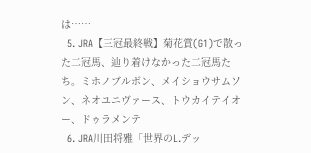は……
  5. JRA【三冠最終戦】菊花賞(G1)で散った二冠馬、辿り着けなかった二冠馬たち。ミホノブルボン、メイショウサムソン、ネオユニヴァース、トウカイテイオー、ドゥラメンテ
  6. JRA川田将雅「世界のL.デッ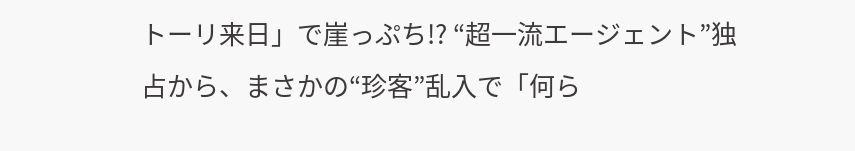トーリ来日」で崖っぷち!? “超一流エージェント”独占から、まさかの“珍客”乱入で「何ら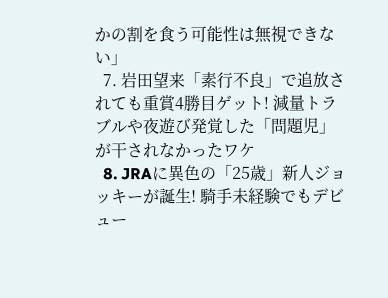かの割を食う可能性は無視できない」
  7. 岩田望来「素行不良」で追放されても重賞4勝目ゲット! 減量トラブルや夜遊び発覚した「問題児」が干されなかったワケ
  8. JRAに異色の「25歳」新人ジョッキーが誕生! 騎手未経験でもデビュー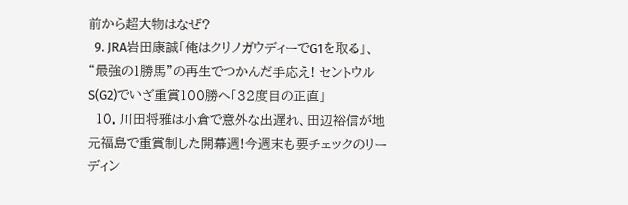前から超大物はなぜ?
  9. JRA岩田康誠「俺はクリノガウディーでG1を取る」、 “最強の1勝馬”の再生でつかんだ手応え! セントウルS(G2)でいざ重賞100勝へ「32度目の正直」
  10. 川田将雅は小倉で意外な出遅れ、田辺裕信が地元福島で重賞制した開幕週!今週末も要チェックのリーディン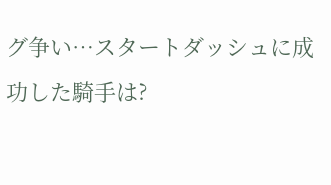グ争い…スタートダッシュに成功した騎手は?